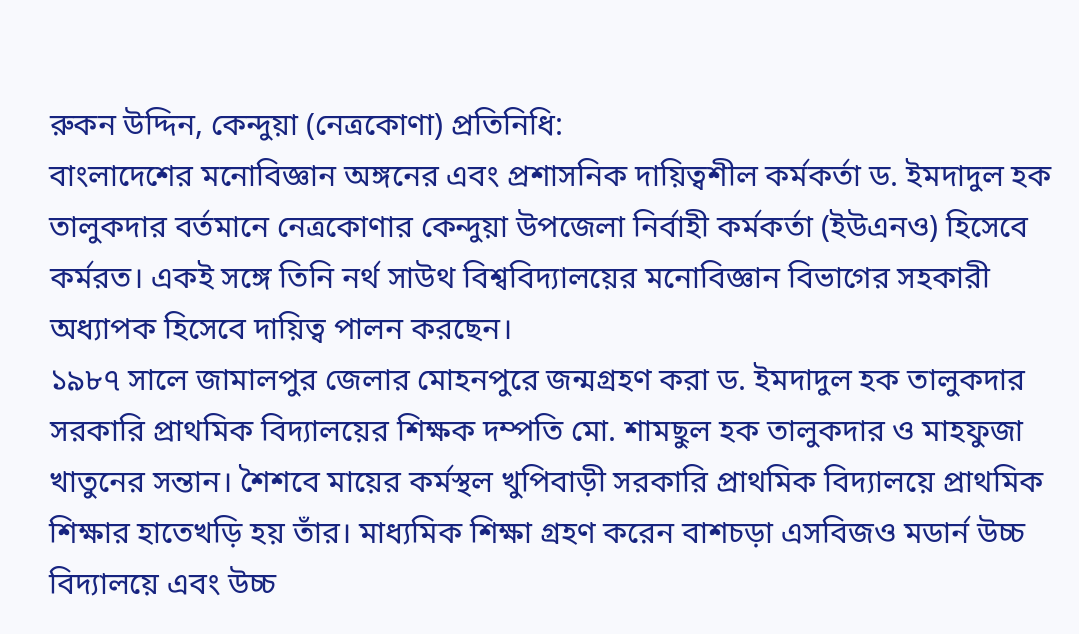রুকন উদ্দিন, কেন্দুয়া (নেত্রকোণা) প্রতিনিধি:
বাংলাদেশের মনোবিজ্ঞান অঙ্গনের এবং প্রশাসনিক দায়িত্বশীল কর্মকর্তা ড. ইমদাদুল হক তালুকদার বর্তমানে নেত্রকোণার কেন্দুয়া উপজেলা নির্বাহী কর্মকর্তা (ইউএনও) হিসেবে কর্মরত। একই সঙ্গে তিনি নর্থ সাউথ বিশ্ববিদ্যালয়ের মনোবিজ্ঞান বিভাগের সহকারী অধ্যাপক হিসেবে দায়িত্ব পালন করছেন।
১৯৮৭ সালে জামালপুর জেলার মোহনপুরে জন্মগ্রহণ করা ড. ইমদাদুল হক তালুকদার সরকারি প্রাথমিক বিদ্যালয়ের শিক্ষক দম্পতি মো. শামছুল হক তালুকদার ও মাহফুজা খাতুনের সন্তান। শৈশবে মায়ের কর্মস্থল খুপিবাড়ী সরকারি প্রাথমিক বিদ্যালয়ে প্রাথমিক শিক্ষার হাতেখড়ি হয় তাঁর। মাধ্যমিক শিক্ষা গ্রহণ করেন বাশচড়া এসবিজও মডার্ন উচ্চ বিদ্যালয়ে এবং উচ্চ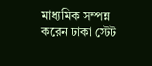মাধ্যমিক সম্পন্ন করেন ঢাকা স্টেট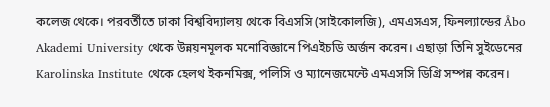কলেজ থেকে। পরবর্তীতে ঢাকা বিশ্ববিদ্যালয় থেকে বিএসসি (সাইকোলজি), এমএসএস, ফিনল্যান্ডের Åbo Akademi University থেকে উন্নয়নমূলক মনোবিজ্ঞানে পিএইচডি অর্জন করেন। এছাড়া তিনি সুইডেনের Karolinska Institute থেকে হেলথ ইকনমিক্স, পলিসি ও ম্যানেজমেন্টে এমএসসি ডিগ্রি সম্পন্ন করেন।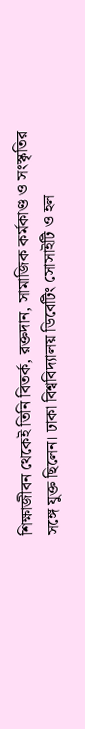শিক্ষাজীবন থেকেই তিনি বিতর্ক, রক্তদান, সামাজিক কর্মকাণ্ড ও সংস্কৃতির সঙ্গে যুক্ত ছিলেন। ঢাকা বিশ্ববিদ্যালয় ডিবেটিং সোসাইটি ও হল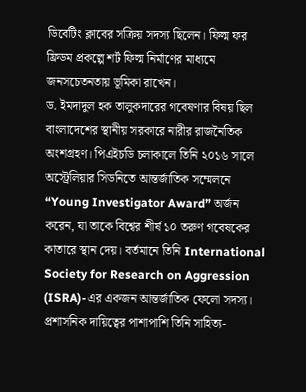ডিবেটিং ক্লাবের সক্রিয় সদস্য ছিলেন। ফিল্ম ফর ফ্রিডম প্রকল্পে শর্ট ফিল্ম নির্মাণের মাধ্যমে জনসচেতনতায় ভূমিকা রাখেন।
ড. ইমদাদুল হক তালুকদারের গবেষণার বিষয় ছিল বাংলাদেশের স্থানীয় সরকারে নারীর রাজনৈতিক অংশগ্রহণ। পিএইচডি চলাকালে তিনি ২০১৬ সালে অস্ট্রেলিয়ার সিডনিতে আন্তর্জাতিক সম্মেলনে “Young Investigator Award” অর্জন করেন, যা তাকে বিশ্বের শীর্ষ ১০ তরুণ গবেষকের কাতারে স্থান দেয়। বর্তমানে তিনি International Society for Research on Aggression (ISRA)-এর একজন আন্তর্জাতিক ফেলো সদস্য।
প্রশাসনিক দায়িত্বের পাশাপাশি তিনি সাহিত্য-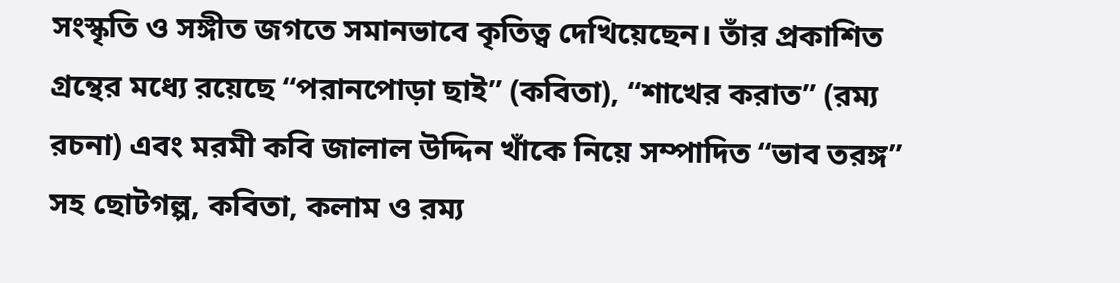সংস্কৃতি ও সঙ্গীত জগতে সমানভাবে কৃতিত্ব দেখিয়েছেন। তাঁর প্রকাশিত গ্রন্থের মধ্যে রয়েছে “পরানপোড়া ছাই” (কবিতা), “শাখের করাত” (রম্য রচনা) এবং মরমী কবি জালাল উদ্দিন খাঁকে নিয়ে সম্পাদিত “ভাব তরঙ্গ” সহ ছোটগল্প, কবিতা, কলাম ও রম্য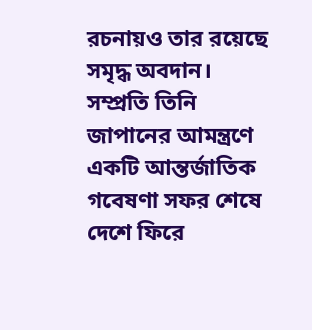রচনায়ও তার রয়েছে সমৃদ্ধ অবদান।
সম্প্রতি তিনি জাপানের আমন্ত্রণে একটি আন্তর্জাতিক গবেষণা সফর শেষে দেশে ফিরে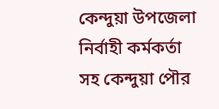কেন্দুয়া উপজেলা নির্বাহী কর্মকর্তা সহ কেন্দুয়া পৌর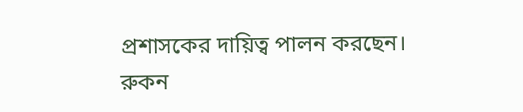প্রশাসকের দায়িত্ব পালন করছেন।
রুকন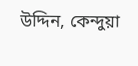উদ্দিন, কেন্দুয়া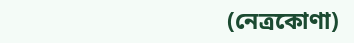(নেত্রকোণা)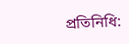প্রতিনিধি: